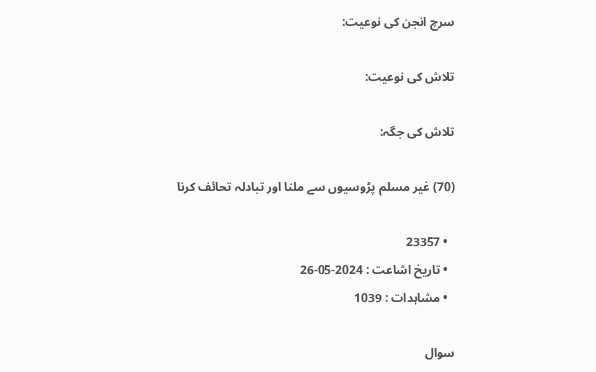سرچ انجن کی نوعیت:

تلاش کی نوعیت:

تلاش کی جگہ:

(70) غیر مسلم پڑوسیوں سے ملنا اور تبادلہ تحائف کرنا

  • 23357
  • تاریخ اشاعت : 2024-05-26
  • مشاہدات : 1039

سوال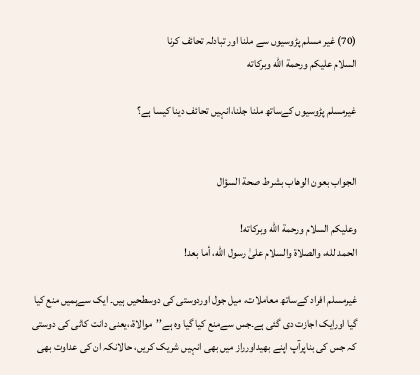(70) غیر مسلم پڑوسیوں سے ملنا اور تبادلہ تحائف کرنا
السلام عليكم ورحمة الله وبركاته

غیرمسلم پڑوسیوں کےساتھ ملنا جلنا،انہیں تحائف دینا کیسا ہے؟


الجواب بعون الوهاب بشرط صحة السؤال

وعلیکم السلام ورحمة الله وبرکاته!
الحمد لله، والصلاة والسلام علىٰ رسول الله، أما بعد!

غیرمسلم افراد کےساتھ معاملات، میل جول اوردوستی کی دوسطحیں ہیں۔ ایک سےہمیں منع کیا گیا اورایک اجازت دی گئی ہے۔جس سےمنع کیا گیا وہ ہے’’موالاۃ،،یعنی دانت کاٹی کی دوستی کہ جس کی بناپرآپ اپنے بھیداورراز میں بھی انہیں شریک کریں، حالانکہ ان کی عداوت بھی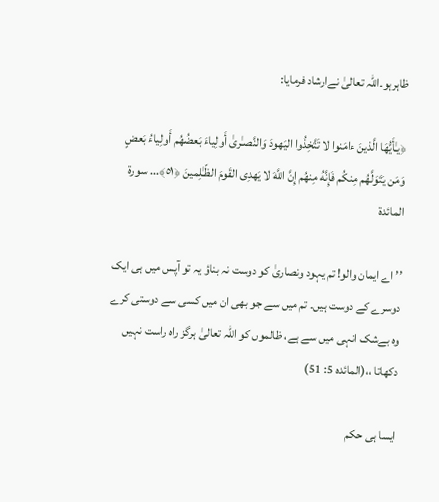ظاہرہو۔اللہ تعالیٰ نےارشاد فرمایا:

﴿يـٰأَيُّهَا الَّذينَ ءامَنوا لا تَتَّخِذُوا اليَهودَ وَالنَّصـٰرىٰ أَولِياءَ بَعضُهُم أَولِياءُ بَعضٍ وَمَن يَتَوَلَّهُم مِنكُم فَإِنَّهُ مِنهُم إِنَّ اللَّهَ لا يَهدِى القَومَ الظّـٰلِمينَ ﴿٥١﴾... سورة المائدة

’’ اے ایمان والو! تم یہود ونصاریٰ کو دوست نہ بناؤ یہ تو آپس میں ہی ایک دوسرے کے دوست ہیں۔ تم میں سے جو بھی ان میں کسی سے دوستی کرے وه بےشک انہی میں سے ہے، ظالموں کو اللہ تعالیٰ ہرگز راه راست نہیں دکھاتا ،،(المائدہ 5: 51)

ایسا ہی حکم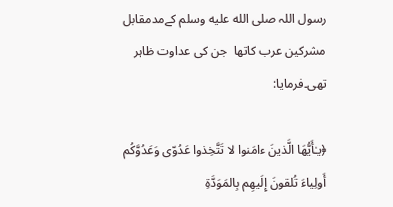رسول اللہ صلى الله عليه وسلم کےمدمقابل مشرکین عرب کاتھا  جن کی عداوت ظاہر تھی۔فرمایا:

﴿يـٰأَيُّهَا الَّذينَ ءامَنوا لا تَتَّخِذوا عَدُوّى وَعَدُوَّكُم أَولِياءَ تُلقونَ إِلَيهِم بِالمَوَدَّةِ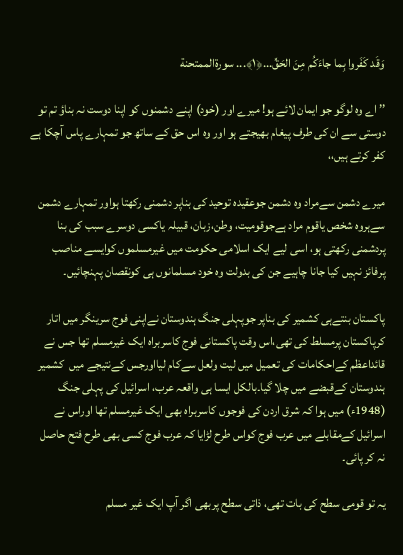وَقَد كَفَروا بِما جاءَكُم مِنَ الحَقِّ...﴿١﴾... سورةالممتحنة

’’ اے وه لوگو جو ایمان لائے ہو! میرے اور (خود) اپنے دشمنوں کو اپنا دوست نہ بناؤ تم تو دوستی سے ان کی طرف پیغام بھیجتے ہو اور وه اس حق کے ساتھ جو تمہارے پاس آچکا ہے کفر کرتے ہیں،،

میرے دشمن سےمراد وہ دشمن جوعقیدہ توحید کی بناپر دشمنی رکھتا ہواور تمہارے دشمن سےہروہ شخص یاقوم مراد ہےجوقومیت، وطن،زبان، قبیلہ یاکسی دوسرے سبب کی بنا پردشمنی رکھتی ہو، اسی لیے ایک اسلامی حکومت میں غیرمسلموں کوایسے مناصب پرفائز نہیں کیا جانا چاہیے جن کی بدولت وہ خود مسلمانوں ہی کونقصان پہنچائیں۔

پاکستان بنتےہی کشمیر کی بناپر جوپہلی جنگ ہندوستان نےاپنی فوج سرینگر میں اتار کرپاکستان پرمسلط کی تھی،اس وقت پاکستانی فوج کاسربراہ ایک غیرمسلم تھا جس نے قائداعظم کےاحکامات کی تعمیل میں لیت ولعل سےکام لیااورجس کےنتیجے میں  کشمیر ہندوستان کےقبضے میں چلا گیا۔بالکل ایسا ہی واقعہ عرب، اسرائیل کی پہلی جنگ (1948ء) میں ہوا کہ شرق اردن کی فوجوں کاسربراہ بھی ایک غیرمسلم تھا اوراس نے اسرائیل کےمقابلے میں عرب فوج کواس طرح لڑایا کہ عرب فوج کسی بھی طرح فتح حاصل نہ کر پائی۔

یہ تو قومی سطح کی بات تھی، ذاتی سطح پربھی اگر آپ ایک غیر مسلم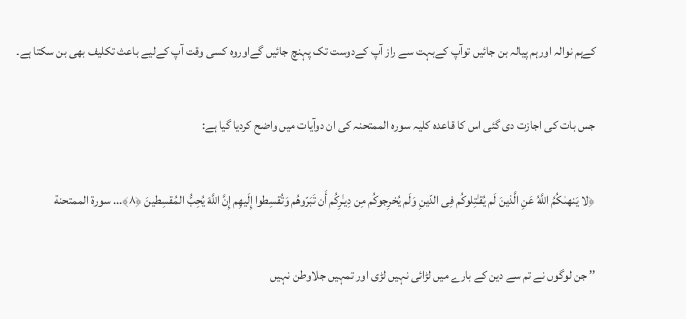کےہم نوالہ اورہم پیالہ بن جائیں توآپ کےبہت سے راز آپ کےدوست تک پہنچ جائیں گےاوروہ کسی وقت آپ کےلیے باعث تکلیف بھی بن سکتا ہے۔

جس بات کی اجازت دی گئی اس کا قاعدہ کلیہ سورہ الممتحنہ کی ان دوآیات میں واضح کردیا گیا ہے:

﴿لا يَنهىٰكُمُ اللَّهُ عَنِ الَّذينَ لَم يُقـٰتِلوكُم فِى الدّينِ وَلَم يُخرِجوكُم مِن دِيـٰرِكُم أَن تَبَرّوهُم وَتُقسِطوا إِلَيهِم إِنَّ اللَّهَ يُحِبُّ المُقسِطينَ ﴿٨﴾... سورة الممتحنة

’’ جن لوگوں نے تم سے دین کے بارے میں لڑائی نہیں لڑی اور تمہیں جلاوطن نہیں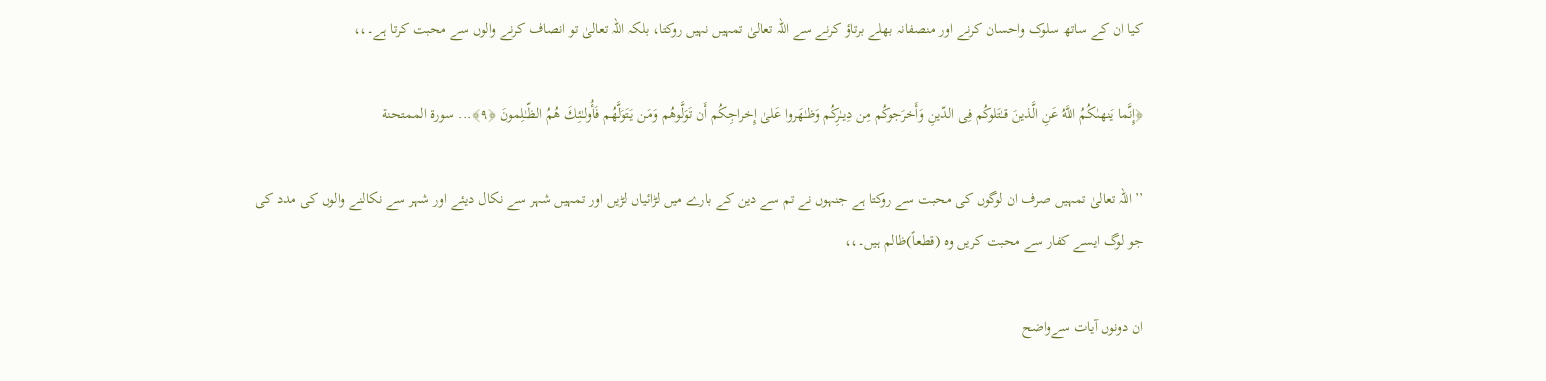کیا ان کے ساتھ سلوک واحسان کرنے اور منصفانہ بھلے برتاؤ کرنے سے اللہ تعالیٰ تمہیں نہیں روکتا، بلکہ اللہ تعالیٰ تو انصاف کرنے والوں سے محبت کرتا ہے۔،،

﴿إِنَّما يَنهىٰكُمُ اللَّهُ عَنِ الَّذينَ قـٰتَلوكُم فِى الدّينِ وَأَخرَجوكُم مِن دِيـٰرِكُم وَظـٰهَروا عَلىٰ إِخراجِكُم أَن تَوَلَّوهُم وَمَن يَتَوَلَّهُم فَأُولـٰئِكَ هُمُ الظّـٰلِمونَ ﴿٩﴾... سورة الممتحنة

’’ اللہ تعالیٰ تمہیں صرف ان لوگوں کی محبت سے روکتا ہے جنہوں نے تم سے دین کے بارے میں لڑائیاں لڑیں اور تمہیں شہر سے نکال دیئے اور شہر سے نکالنے والوں کی مدد کی جو لوگ ایسے کفار سے محبت کریں وه (قطعاً)ظالم ہیں۔،،

ان دونوں آیات سےواضح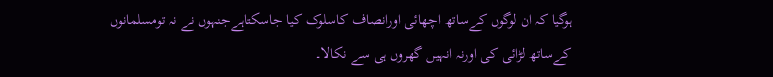ہوگیا کہ ان لوگوں کےساتھ اچھائی اورانصاف کاسلوک کیا جاسکتاہےجنہوں نے نہ تومسلمانوں کےساتھ لڑائی کی اورنہ انہیں گھروں ہی سے نکالا۔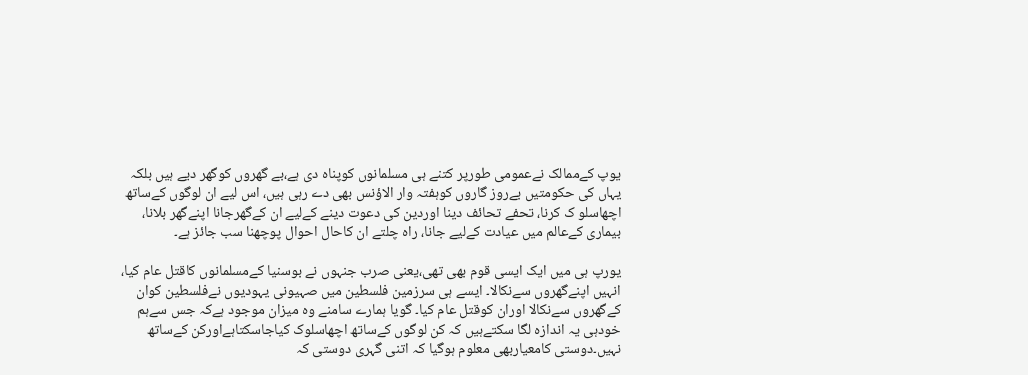یوپ کےممالک نےعمومی طورپر کتنے ہی مسلمانوں کوپناہ دی ہے،بے گھروں کوگھر دیے ہیں بلکہ یہاں کی حکومتیں بےروز گاروں کوہفتہ وار الاؤنس بھی دے رہی ہیں، اس لیے ان لوگوں کےساتھ اچھاسلو ک کرنا، تحفے تحائف دینا اوردین کی دعوت دینے کےلیے ان کےگھرجانا اپنےگھر بلانا، بیماری کےعالم میں عیادت کےلیے جانا، راہ چلتے ان کاحال احوال پوچھنا سب جائز ہے۔

یورپ ہی میں ایک ایسی قوم بھی تھی،یعنی صرب جنہوں نے بوسنیا کےمسلمانوں کاقتل عام کیا، انہیں اپنےگھروں سےنکالا۔ ایسے ہی سرزمین فلسطین میں صہیونی یہودیوں نےفلسطین کوان کےگھروں سےنکالا اوران کوقتل عام کیا۔ گویا ہمارے سامنے وہ میزان موجود ہےکہ جس سےہم خودہی یہ اندازہ لگا سکتےہیں کہ کن لوگوں کےساتھ اچھاسلوک کیاجاسکتاہےاورکن کےساتھ نہیں۔دوستی کامعیاربھی معلوم ہوگیا کہ اتنی گہری دوستی کہ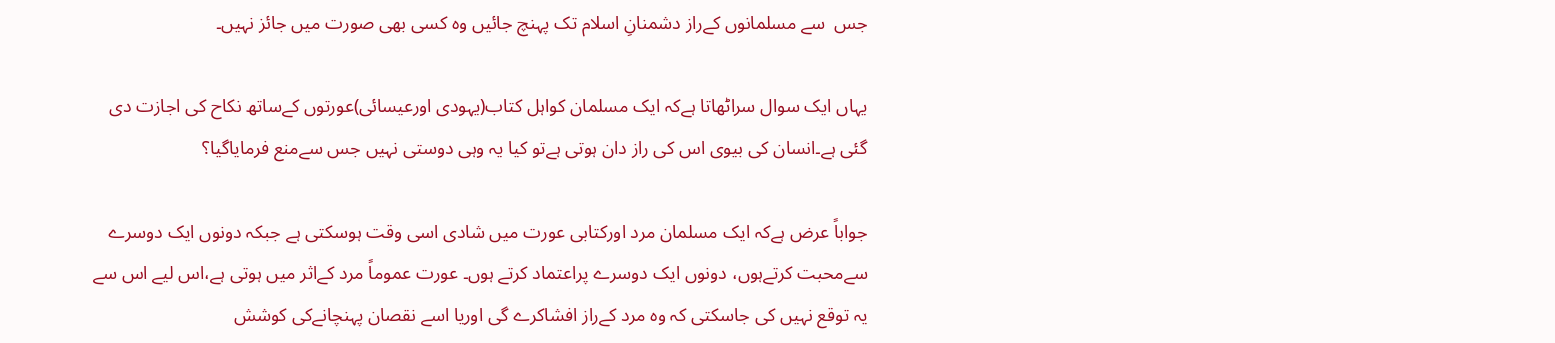جس  سے مسلمانوں کےراز دشمنانِ اسلام تک پہنچ جائیں وہ کسی بھی صورت میں جائز نہیں۔

یہاں ایک سوال سراٹھاتا ہےکہ ایک مسلمان کواہل کتاب(یہودی اورعیسائی)عورتوں کےساتھ نکاح کی اجازت دی گئی ہے۔انسان کی بیوی اس کی راز دان ہوتی ہےتو کیا یہ وہی دوستی نہیں جس سےمنع فرمایاگیا؟

جواباً عرض ہےکہ ایک مسلمان مرد اورکتابی عورت میں شادی اسی وقت ہوسکتی ہے جبکہ دونوں ایک دوسرے سےمحبت کرتےہوں، دونوں ایک دوسرے پراعتماد کرتے ہوں۔ عورت عموماً مرد کےاثر میں ہوتی ہے،اس لیے اس سے یہ توقع نہیں کی جاسکتی کہ وہ مرد کےراز افشاکرے گی اوریا اسے نقصان پہنچانےکی کوشش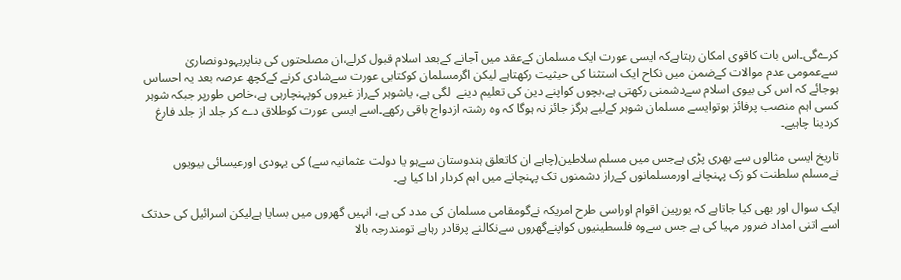کرےگی۔اس بات کاقوی امکان رہتاہےکہ ایسی عورت ایک مسلمان کےعقد میں آجانے کےبعد اسلام قبول کرلے،ان مصلحتوں کی بناپریہودونصاریٰ سےعمومی عدم موالات کےضمن میں نکاح ایک استثنا کی حیثیت رکھتاہے لیکن اگرمسلمان کوکتابی عورت سےشادی کرنے کےکچھ عرصہ بعد یہ احساس ہوجائے کہ اس کی بیوی اسلام سےدشمنی رکھتی ہے،بچوں کواپنے دین کی تعلیم دینے  لگی ہے، یاشوہر کےراز غیروں کوپہنچارہی ہے،خاص طورپر جبکہ شوہر کسی اہم منصب پرفائز ہوتوایسے مسلمان شوہر کےلیے ہرگز جائز نہ ہوگا کہ وہ رشتہ ازدواج باقی رکھے۔اسے ایسی عورت کوطلاق دے کر جلد از جلد فارغ کردینا چاہیے۔

تاریخ ایسی مثالوں سے بھری پڑی ہےجس میں مسلم سلاطین(چاہے ان کاتعلق ہندوستان سےہو یا دولت عثمانیہ سے) کی یہودی اورعیسائی بیویوں نےمسلم سلطنت کو زک پہنچانے اورمسلمانوں کےراز دشمنوں تک پہنچانے میں اہم کردار ادا کیا ہے۔

ایک سوال اور بھی کیا جاتاہے کہ یورپین اقوام اوراسی طرح امریکہ نےگومقامی مسلمان کی مدد کی ہے، انہیں گھروں میں بسایا ہےلیکن اسرائیل کی حدتک اسے اتنی امداد ضرور مہیا کی ہے جس سےوہ فلسطینیوں کواپنےگھروں سےنکالنے پرقادر رہاہے تومندرجہ بالا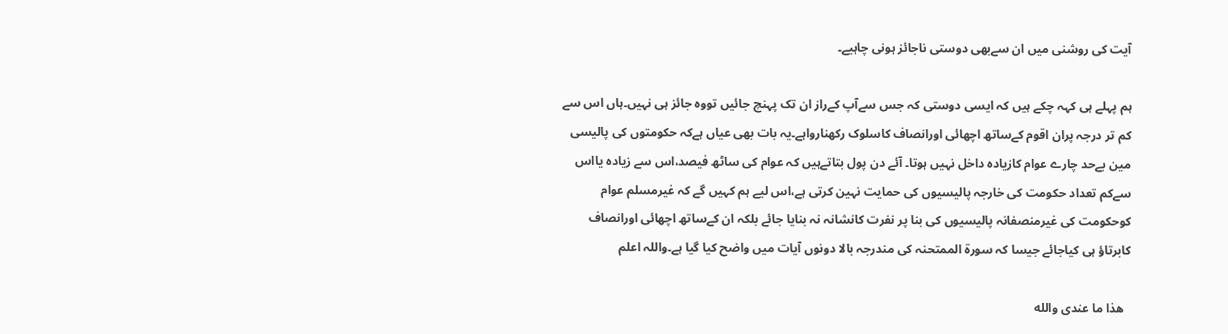آیت کی روشنی میں ان سےبھی دوستی ناجائز ہونی چاہیے۔

ہم پہلے ہی کہہ چکے ہیں کہ ایسی دوستی کہ جس سےآپ کےراز ان تک پہنچ جائیں تووہ جائز ہی نہیں۔ہاں اس سے کم تر درجہ پران اقوم کےساتھ اچھائی اورانصاف کاسلوک رکھنارواہے۔یہ بات بھی عیاں ہےکہ حکومتوں کی پالیسی مین بےحد چارے عوام کازیادہ داخل نہیں ہوتا۔ آئے دن پول بتاتےہیں کہ عوام کی ساٹھ فیصد،اس سے زیادہ یااس سےکم تعداد حکومت کی خارجہ پالیسیوں کی حمایت نہین کرتی ہے،اس لیے ہم کہیں گے کہ غیرمسلم عوام کوحکومت کی غیرمنصفانہ پالیسیوں کی بنا پر نفرت کانشانہ نہ بنایا جائے بلکہ ان کےساتھ اچھائی اورانصاف کابرتاؤ ہی کیاجائے جیسا کہ سورۃ الممتحنہ کی مندرجہ بالا دونوں آیات میں واضح کیا گیا ہے۔واللہ اعلم

  ھذا ما عندی والله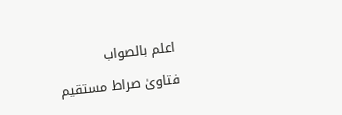اعلم بالصواب

فتاویٰ صراط مستقیم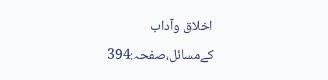اخلاق وآداب کےمسائل،صفحہ:394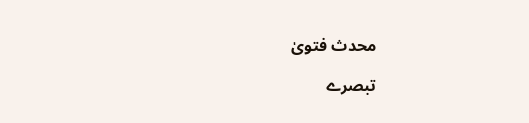محدث فتویٰ

تبصرے